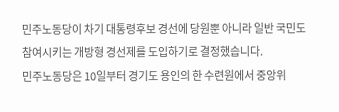민주노동당이 차기 대통령후보 경선에 당원뿐 아니라 일반 국민도 참여시키는 개방형 경선제를 도입하기로 결정했습니다.
민주노동당은 10일부터 경기도 용인의 한 수련원에서 중앙위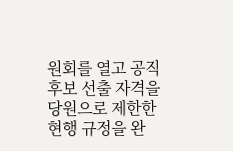원회를 열고 공직후보 선출 자격을 당원으로 제한한 현행 규정을 완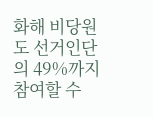화해 비당원도 선거인단의 49%까지 참여할 수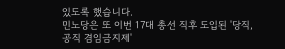있도록 했습니다.
민노당은 또 이번 17대 총선 직후 도입된 '당직, 공직 겸임금지제'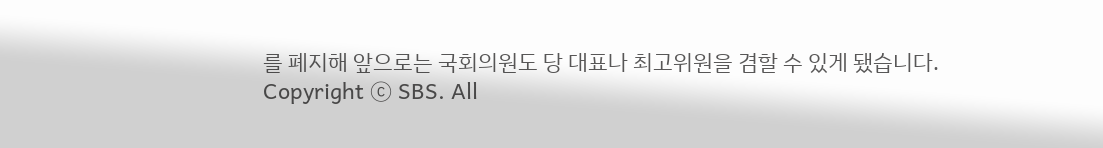를 폐지해 앞으로는 국회의원도 당 대표나 최고위원을 겸할 수 있게 됐습니다.
Copyright Ⓒ SBS. All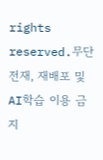rights reserved.무단 전재, 재배포 및 AI학습 이용 금지